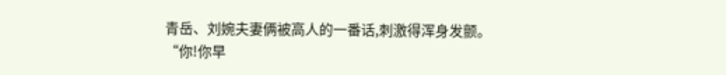青岳、刘婉夫妻俩被高人的一番话,刺激得浑身发颤。
“你!你早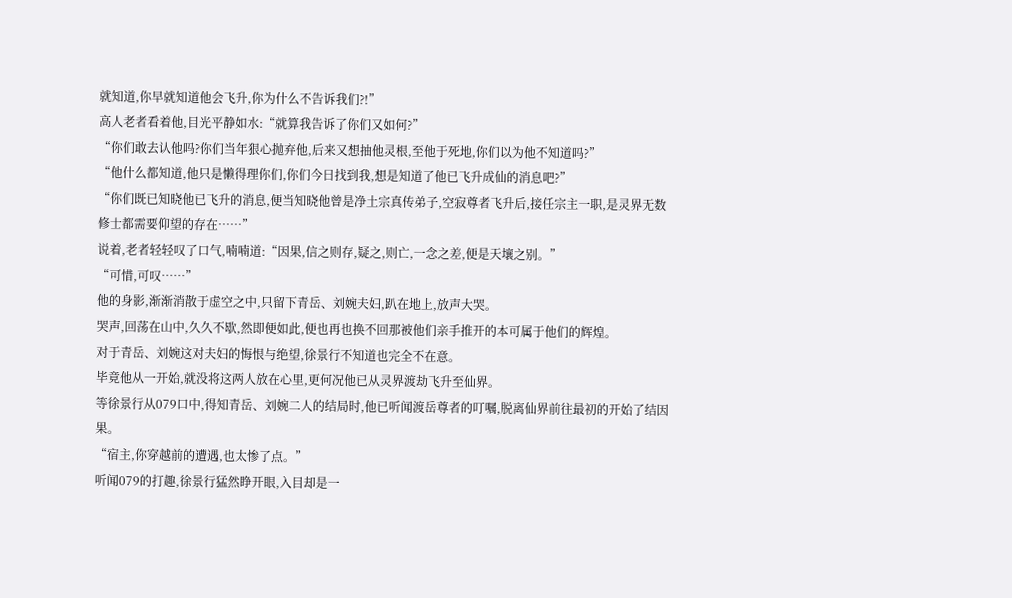就知道,你早就知道他会飞升,你为什么不告诉我们?!”
高人老者看着他,目光平静如水:“就算我告诉了你们又如何?”
“你们敢去认他吗?你们当年狠心抛弃他,后来又想抽他灵根,至他于死地,你们以为他不知道吗?”
“他什么都知道,他只是懒得理你们,你们今日找到我,想是知道了他已飞升成仙的消息吧?”
“你们既已知晓他已飞升的消息,便当知晓他曾是净土宗真传弟子,空寂尊者飞升后,接任宗主一职,是灵界无数修士都需要仰望的存在……”
说着,老者轻轻叹了口气,喃喃道:“因果,信之则存,疑之,则亡,一念之差,便是天壤之别。”
“可惜,可叹……”
他的身影,渐渐消散于虚空之中,只留下青岳、刘婉夫妇,趴在地上,放声大哭。
哭声,回荡在山中,久久不歇,然即便如此,便也再也换不回那被他们亲手推开的本可属于他们的辉煌。
对于青岳、刘婉这对夫妇的悔恨与绝望,徐景行不知道也完全不在意。
毕竟他从一开始,就没将这两人放在心里,更何况他已从灵界渡劫飞升至仙界。
等徐景行从079口中,得知青岳、刘婉二人的结局时,他已听闻渡岳尊者的叮嘱,脱离仙界前往最初的开始了结因果。
“宿主,你穿越前的遭遇,也太惨了点。”
听闻079的打趣,徐景行猛然睁开眼,入目却是一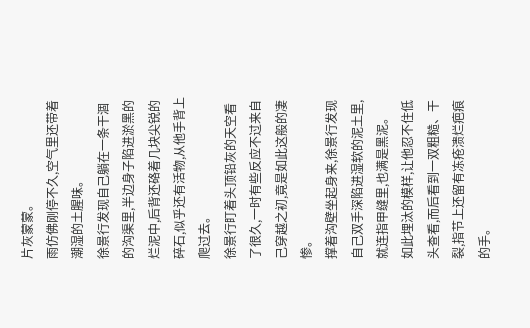片灰蒙蒙。
雨仿佛刚停不久,空气里还带着潮湿的土腥味。
徐景行发现自己躺在一条干涸的沟渠里,半边身子陷进淤黑的烂泥中,后背还硌着几块尖锐的碎石,似乎还有活物,从他手背上爬过去。
徐景行盯着头顶铅灰的天空看了很久,一时有些反应不过来自己穿越之初,竟是如此这般的凄惨。
撑着沟壁坐起身来,徐景行发现自己双手深陷进湿软的泥土里,就连指甲缝里,也满是黑泥。
如此埋汰的模样,让他忍不住低头查看,而后看到一双粗糙、干裂,指节上还留有冻疮溃烂疤痕的手。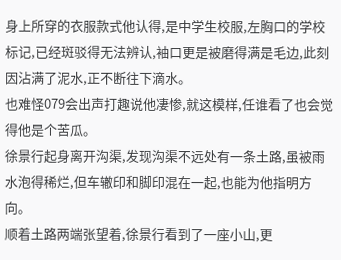身上所穿的衣服款式他认得,是中学生校服,左胸口的学校标记,已经斑驳得无法辨认,袖口更是被磨得满是毛边,此刻因沾满了泥水,正不断往下滴水。
也难怪079会出声打趣说他凄惨,就这模样,任谁看了也会觉得他是个苦瓜。
徐景行起身离开沟渠,发现沟渠不远处有一条土路,虽被雨水泡得稀烂,但车辙印和脚印混在一起,也能为他指明方向。
顺着土路两端张望着,徐景行看到了一座小山,更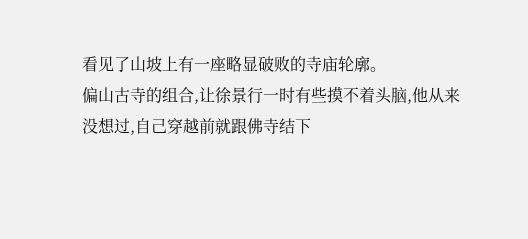看见了山坡上有一座略显破败的寺庙轮廓。
偏山古寺的组合,让徐景行一时有些摸不着头脑,他从来没想过,自己穿越前就跟佛寺结下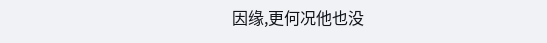因缘,更何况他也没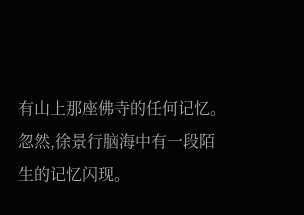有山上那座佛寺的任何记忆。
忽然,徐景行脑海中有一段陌生的记忆闪现。